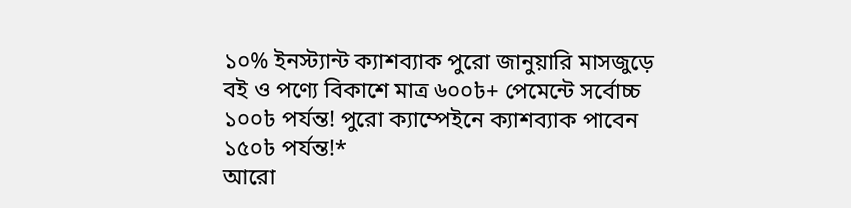১০% ইনস্ট্যান্ট ক্যাশব্যাক পুরো জানুয়ারি মাসজুড়ে বই ও পণ্যে বিকাশে মাত্র ৬০০৳+ পেমেন্টে সর্বোচ্চ ১০০৳ পর্যন্ত! পুরো ক্যাম্পেইনে ক্যাশব্যাক পাবেন ১৫০৳ পর্যন্ত!*
আরো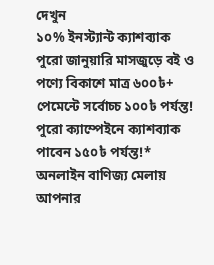দেখুন
১০% ইনস্ট্যান্ট ক্যাশব্যাক পুরো জানুয়ারি মাসজুড়ে বই ও পণ্যে বিকাশে মাত্র ৬০০৳+ পেমেন্টে সর্বোচ্চ ১০০৳ পর্যন্ত! পুরো ক্যাম্পেইনে ক্যাশব্যাক পাবেন ১৫০৳ পর্যন্ত!*
অনলাইন বাণিজ্য মেলায় আপনার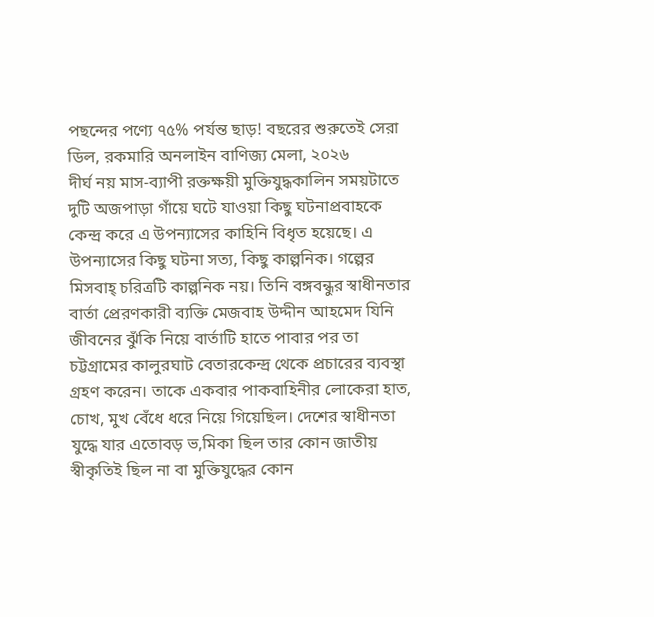পছন্দের পণ্যে ৭৫% পর্যন্ত ছাড়! বছরের শুরুতেই সেরা ডিল, রকমারি অনলাইন বাণিজ্য মেলা, ২০২৬
দীর্ঘ নয় মাস-ব্যাপী রক্তক্ষয়ী মুক্তিযুদ্ধকালিন সময়টাতে দুটি অজপাড়া গাঁয়ে ঘটে যাওয়া কিছু ঘটনাপ্রবাহকে কেন্দ্র করে এ উপন্যাসের কাহিনি বিধৃত হয়েছে। এ উপন্যাসের কিছু ঘটনা সত্য, কিছু কাল্পনিক। গল্পের মিসবাহ্ চরিত্রটি কাল্পনিক নয়। তিনি বঙ্গবন্ধুর স্বাধীনতার বার্তা প্রেরণকারী ব্যক্তি মেজবাহ উদ্দীন আহমেদ যিনি জীবনের ঝুঁকি নিয়ে বার্তাটি হাতে পাবার পর তা চট্টগ্রামের কালুরঘাট বেতারকেন্দ্র থেকে প্রচারের ব্যবস্থা গ্রহণ করেন। তাকে একবার পাকবাহিনীর লোকেরা হাত, চোখ, মুখ বেঁধে ধরে নিয়ে গিয়েছিল। দেশের স্বাধীনতা যুদ্ধে যার এতোবড় ভ‚মিকা ছিল তার কোন জাতীয় স্বীকৃতিই ছিল না বা মুক্তিযুদ্ধের কোন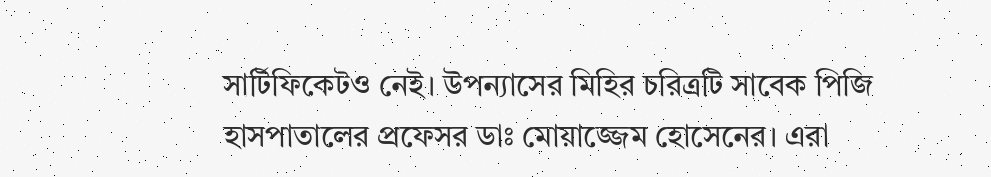সার্টিফিকেটও নেই। উপন্যাসের মিহির চরিত্রটি সাবেক পিজি হাসপাতালের প্রফেসর ডাঃ মোয়াজ্জেম হোসেনের। এরা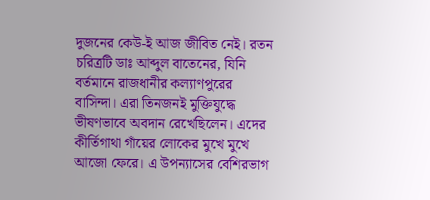দুজনের কেউ-ই আজ জীবিত নেই। রতন চরিত্রটি ডাঃ আব্দুল বাতেনের, যিনি বর্তমানে রাজধানীর কল্যাণপুরের বাসিন্দা। এরা তিনজনই মুক্তিযুদ্ধে ভীষণভাবে অবদান রেখেছিলেন। এদের কীর্তিগাথা গাঁয়ের লোকের মুখে মুখে আজো ফেরে। এ উপন্যাসের বেশিরভাগ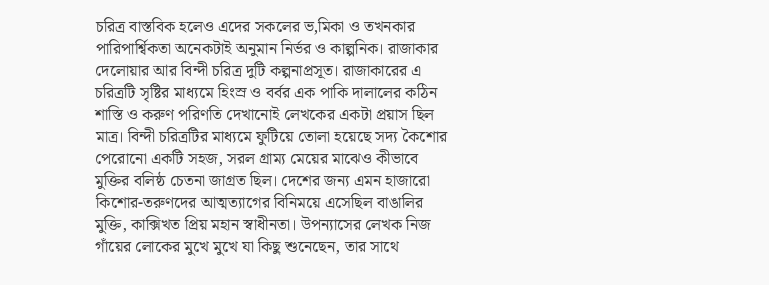চরিত্র বাস্তবিক হলেও এদের সকলের ভ‚মিকা ও তখনকার পারিপার্শ্বিকতা অনেকটাই অনুমান নির্ভর ও কাল্পনিক। রাজাকার দেলোয়ার আর বিন্দী চরিত্র দুটি কল্পনাপ্রসূত। রাজাকারের এ চরিত্রটি সৃষ্টির মাধ্যমে হিংস্র ও বর্বর এক পাকি দালালের কঠিন শাস্তি ও করুণ পরিণতি দেখানোই লেখকের একটা প্রয়াস ছিল মাত্র। বিন্দী চরিত্রটির মাধ্যমে ফুটিয়ে তোলা হয়েছে সদ্য কৈশোর পেরোনো একটি সহজ, সরল গ্রাম্য মেয়ের মাঝেও কীভাবে মুক্তির বলিষ্ঠ চেতনা জাগ্রত ছিল। দেশের জন্য এমন হাজারো কিশোর-তরুণদের আত্মত্যাগের বিনিময়ে এসেছিল বাঙালির মুক্তি, কাক্সিখত প্রিয় মহান স্বাধীনতা। উপন্যাসের লেখক নিজ গাঁয়ের লোকের মুখে মুখে যা কিছু শুনেছেন, তার সাথে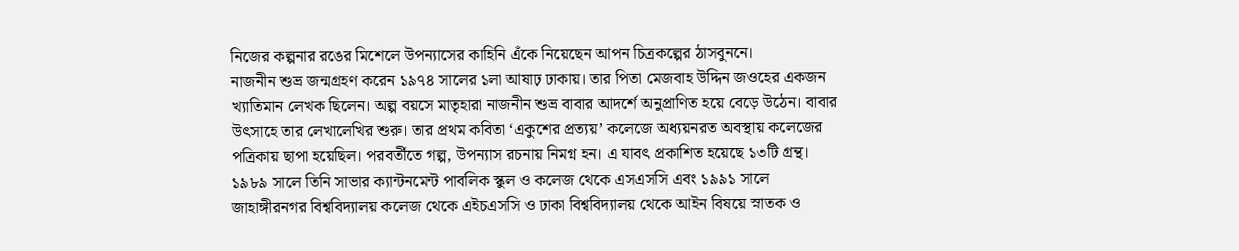নিজের কল্পনার রঙের মিশেলে উপন্যাসের কাহিনি এঁকে নিয়েছেন আপন চিত্রকল্পের ঠাসবুননে।
নাজনীন শুভ্র জন্মগ্রহণ করেন ১৯৭৪ সালের ১লা আষাঢ় ঢাকায়। তার পিতা মেজবাহ উদ্দিন জওহের একজন খ্যাতিমান লেখক ছিলেন। অল্প বয়সে মাতৃহারা নাজনীন শুভ্র বাবার আদর্শে অনুপ্রাণিত হয়ে বেড়ে উঠেন। বাবার উৎসাহে তার লেখালেখির শুরু। তার প্রথম কবিতা ‘একুশের প্রত্যয়’ কলেজে অধ্যয়নরত অবস্থায় কলেজের পত্রিকায় ছাপা হয়েছিল। পরবর্তীতে গল্প, উপন্যাস রচনায় নিমগ্ন হন। এ যাবৎ প্রকাশিত হয়েছে ১৩টি গ্রন্থ।
১৯৮৯ সালে তিনি সাভার ক্যান্টনমেন্ট পাবলিক স্কুল ও কলেজ থেকে এসএসসি এবং ১৯৯১ সালে জাহাঙ্গীরনগর বিশ্ববিদ্যালয় কলেজ থেকে এইচএসসি ও ঢাকা বিশ্ববিদ্যালয় থেকে আইন বিষয়ে স্নাতক ও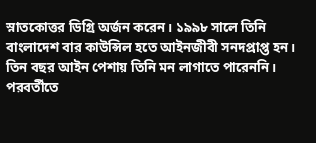স্নাতকোত্তর ডিগ্রি অর্জন করেন। ১৯৯৮ সালে তিনি বাংলাদেশ বার কাউন্সিল হতে আইনজীবী সনদপ্রাপ্ত হন। তিন বছর আইন পেশায় তিনি মন লাগাতে পারেননি। পরবর্তীতে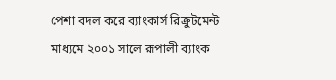পেশা বদল করে ব্যাংকার্স রিক্রুটমেন্ট মাধ্যমে ২০০১ সালে রূপালী ব্যাংক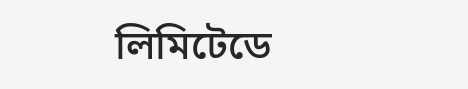লিমিটেডে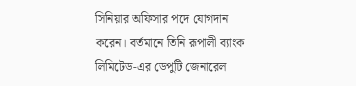সিনিয়ার অফিসার পদে যোগদান করেন। বর্তমানে তিনি রূপালী ব্যাংক লিমিটেড-এর ডেপুটি জেনারেল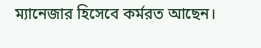ম্যানেজার হিসেবে কর্মরত আছেন।